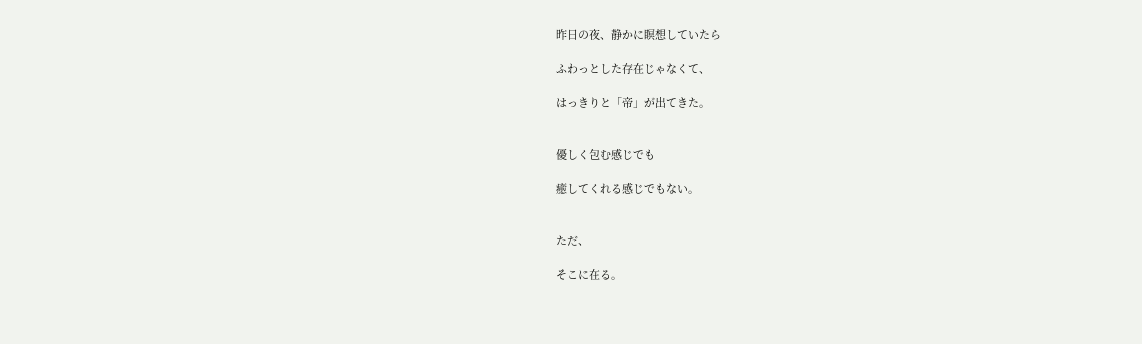昨日の夜、静かに瞑想していたら

ふわっとした存在じゃなくて、

はっきりと「帝」が出てきた。


優しく包む感じでも

癒してくれる感じでもない。


ただ、

そこに在る。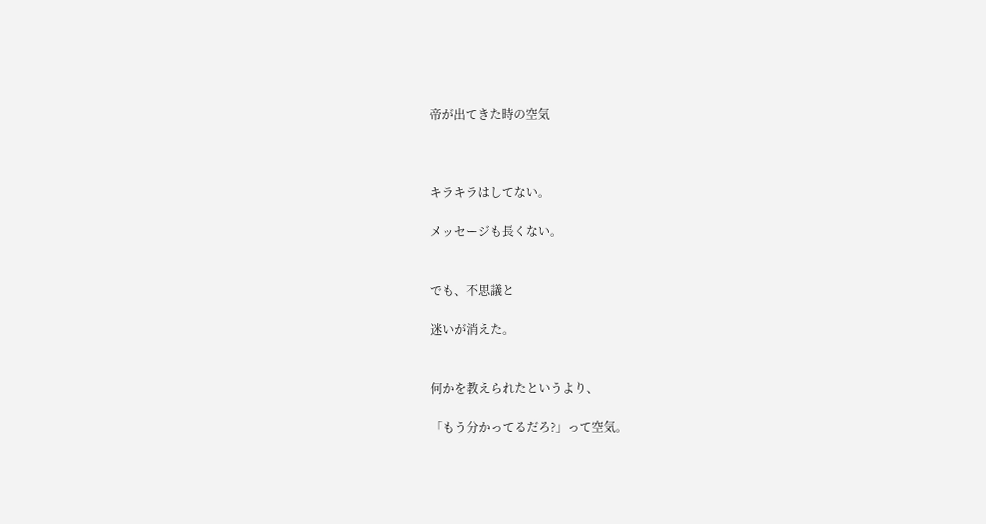帝が出てきた時の空気



キラキラはしてない。

メッセージも長くない。


でも、不思議と

迷いが消えた。


何かを教えられたというより、

「もう分かってるだろ?」って空気。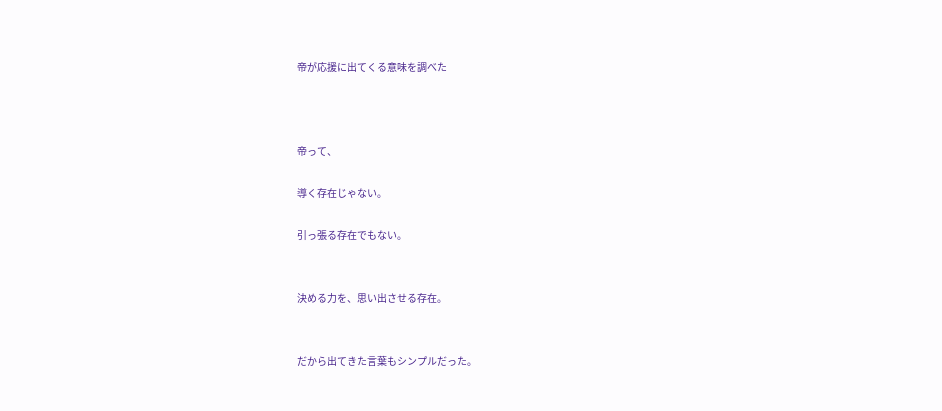帝が応援に出てくる意味を調べた



帝って、

導く存在じゃない。

引っ張る存在でもない。


決める力を、思い出させる存在。


だから出てきた言葉もシンプルだった。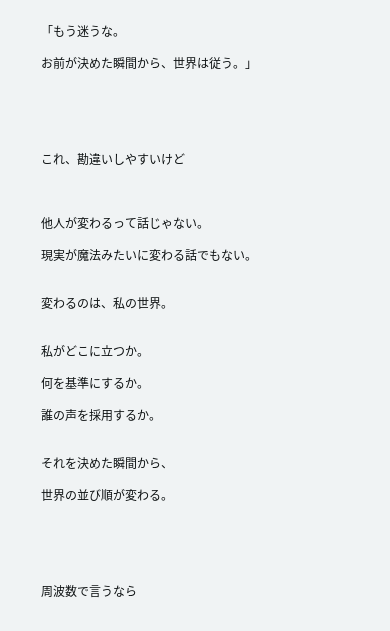「もう迷うな。

お前が決めた瞬間から、世界は従う。」





これ、勘違いしやすいけど



他人が変わるって話じゃない。

現実が魔法みたいに変わる話でもない。


変わるのは、私の世界。


私がどこに立つか。

何を基準にするか。

誰の声を採用するか。


それを決めた瞬間から、

世界の並び順が変わる。





周波数で言うなら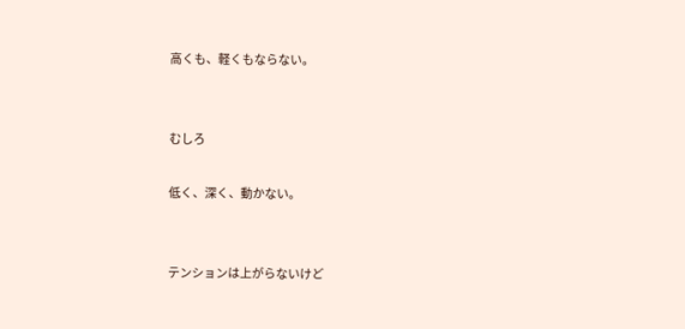高くも、軽くもならない。


むしろ

低く、深く、動かない。


テンションは上がらないけど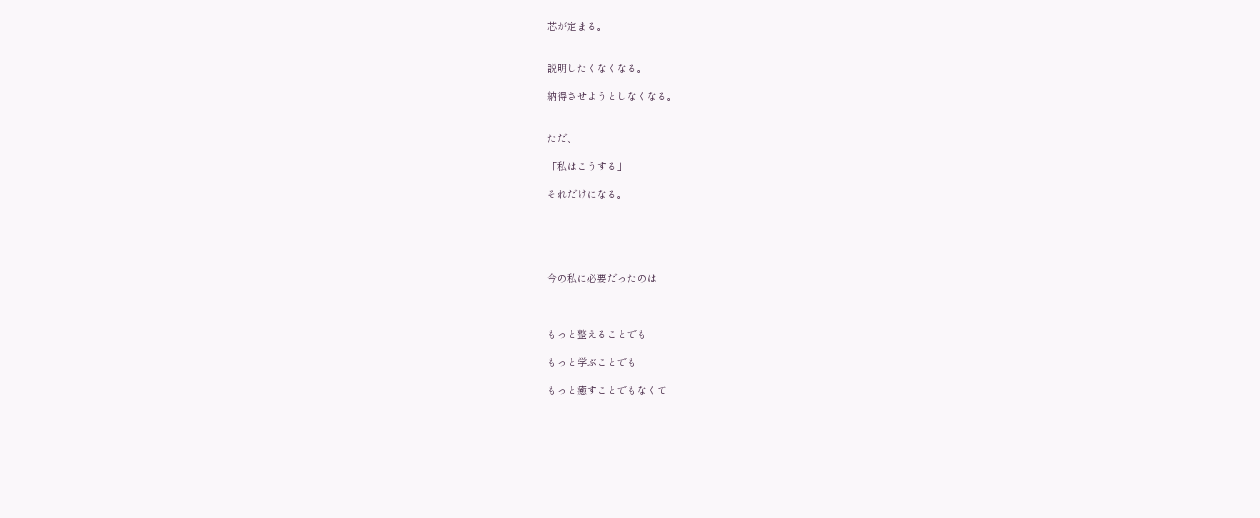芯が定まる。


説明したくなくなる。

納得させようとしなくなる。


ただ、

「私はこうする」

それだけになる。





今の私に必要だったのは



もっと整えることでも

もっと学ぶことでも

もっと癒すことでもなくて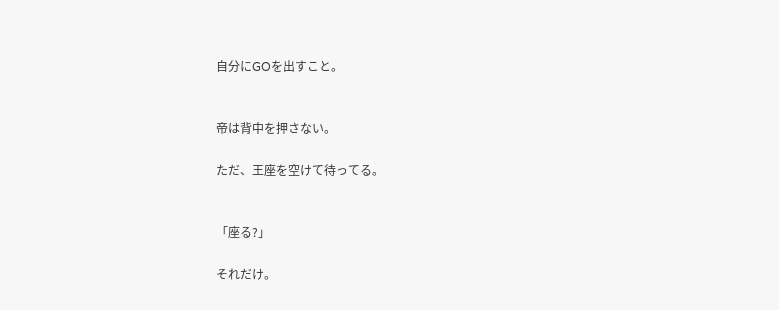自分にGOを出すこと。


帝は背中を押さない。

ただ、王座を空けて待ってる。


「座る?」

それだけ。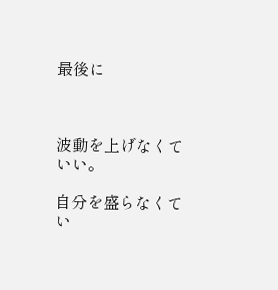最後に



波動を上げなくていい。

自分を盛らなくてい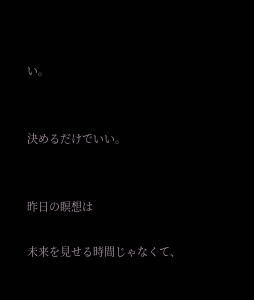い。


決めるだけでいい。


昨日の瞑想は

未来を見せる時間じゃなくて、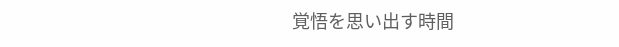覚悟を思い出す時間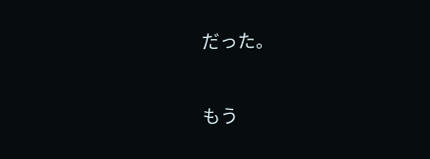だった。


もう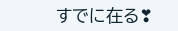すでに在る❣